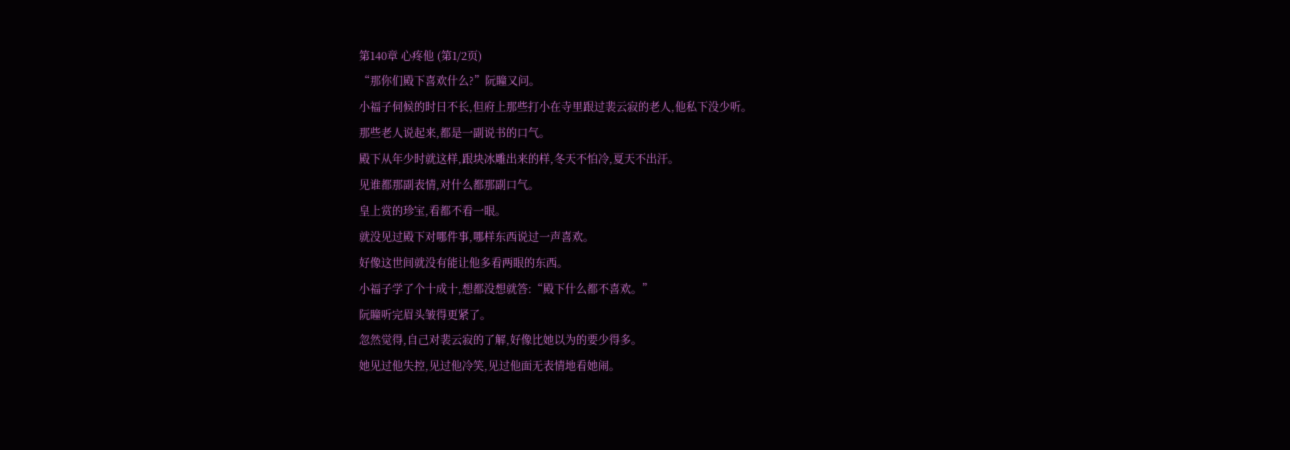第140章 心疼他 (第1/2页)
“那你们殿下喜欢什么?”阮瞳又问。
小福子伺候的时日不长,但府上那些打小在寺里跟过裴云寂的老人,他私下没少听。
那些老人说起来,都是一副说书的口气。
殿下从年少时就这样,跟块冰雕出来的样,冬天不怕冷,夏天不出汗。
见谁都那副表情,对什么都那副口气。
皇上赏的珍宝,看都不看一眼。
就没见过殿下对哪件事,哪样东西说过一声喜欢。
好像这世间就没有能让他多看两眼的东西。
小福子学了个十成十,想都没想就答:“殿下什么都不喜欢。”
阮瞳听完眉头皱得更紧了。
忽然觉得,自己对裴云寂的了解,好像比她以为的要少得多。
她见过他失控,见过他冷笑,见过他面无表情地看她闹。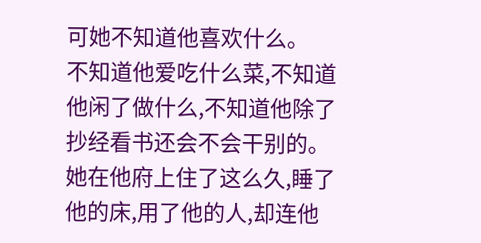可她不知道他喜欢什么。
不知道他爱吃什么菜,不知道他闲了做什么,不知道他除了抄经看书还会不会干别的。
她在他府上住了这么久,睡了他的床,用了他的人,却连他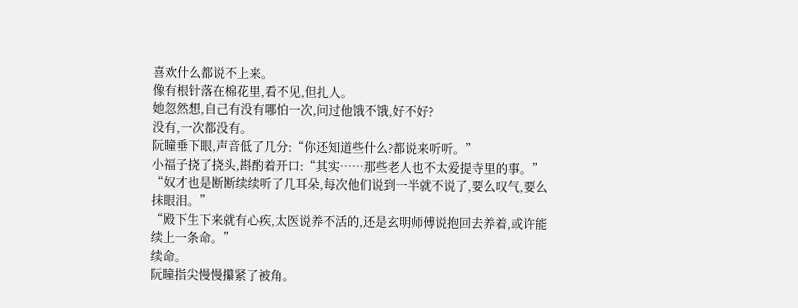喜欢什么都说不上来。
像有根针落在棉花里,看不见,但扎人。
她忽然想,自己有没有哪怕一次,问过他饿不饿,好不好?
没有,一次都没有。
阮瞳垂下眼,声音低了几分:“你还知道些什么?都说来听听。”
小福子挠了挠头,斟酌着开口:“其实……那些老人也不太爱提寺里的事。”
“奴才也是断断续续听了几耳朵,每次他们说到一半就不说了,要么叹气,要么抹眼泪。”
“殿下生下来就有心疾,太医说养不活的,还是玄明师傅说抱回去养着,或许能续上一条命。”
续命。
阮瞳指尖慢慢攥紧了被角。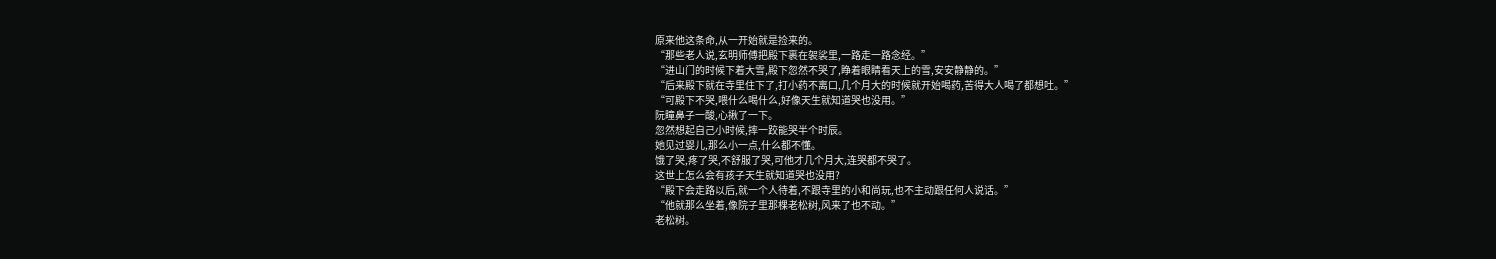原来他这条命,从一开始就是捡来的。
“那些老人说,玄明师傅把殿下裹在袈裟里,一路走一路念经。”
“进山门的时候下着大雪,殿下忽然不哭了,睁着眼睛看天上的雪,安安静静的。”
“后来殿下就在寺里住下了,打小药不离口,几个月大的时候就开始喝药,苦得大人喝了都想吐。”
“可殿下不哭,喂什么喝什么,好像天生就知道哭也没用。”
阮瞳鼻子一酸,心揪了一下。
忽然想起自己小时候,摔一跤能哭半个时辰。
她见过婴儿,那么小一点,什么都不懂。
饿了哭,疼了哭,不舒服了哭,可他才几个月大,连哭都不哭了。
这世上怎么会有孩子天生就知道哭也没用?
“殿下会走路以后,就一个人待着,不跟寺里的小和尚玩,也不主动跟任何人说话。”
“他就那么坐着,像院子里那棵老松树,风来了也不动。”
老松树。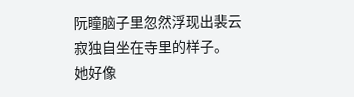阮瞳脑子里忽然浮现出裴云寂独自坐在寺里的样子。
她好像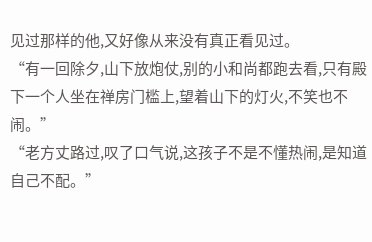见过那样的他,又好像从来没有真正看见过。
“有一回除夕,山下放炮仗,别的小和尚都跑去看,只有殿下一个人坐在禅房门槛上,望着山下的灯火,不笑也不闹。”
“老方丈路过,叹了口气说,这孩子不是不懂热闹,是知道自己不配。”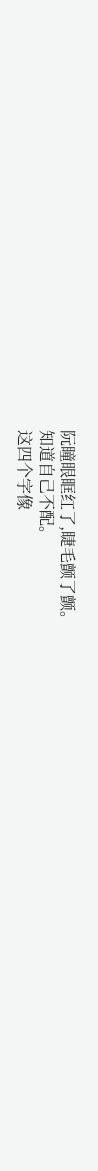阮瞳眼眶红了,睫毛颤了颤。
知道自己不配。
这四个字像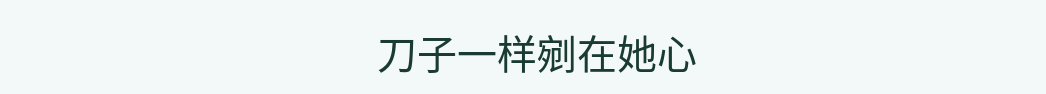刀子一样剜在她心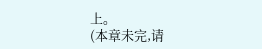上。
(本章未完,请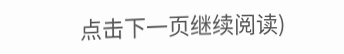点击下一页继续阅读)